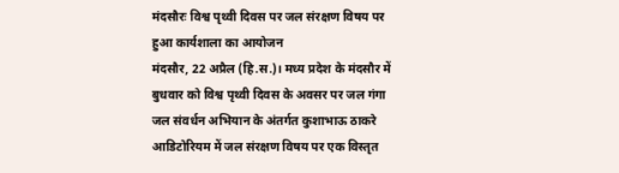मंदसौरः विश्व पृथ्वी दिवस पर जल संरक्षण विषय पर हुआ कार्यशाला का आयोजन
मंदसौर, 22 अप्रैल (हि.स.)। मध्य प्रदेश के मंदसौर में बुधवार को विश्व पृथ्वी दिवस के अवसर पर जल गंगा जल संवर्धन अभियान के अंतर्गत कुशाभाऊ ठाकरे आडिटोरियम में जल संरक्षण विषय पर एक विस्तृत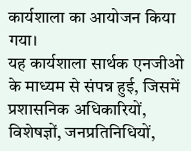कार्यशाला का आयोजन किया गया।
यह कार्यशाला सार्थक एनजीओ के माध्यम से संपन्न हुई, जिसमें प्रशासनिक अधिकारियों, विशेषज्ञों, जनप्रतिनिधियों,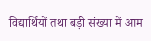विद्यार्थियों तथा बड़ी संख्या में आम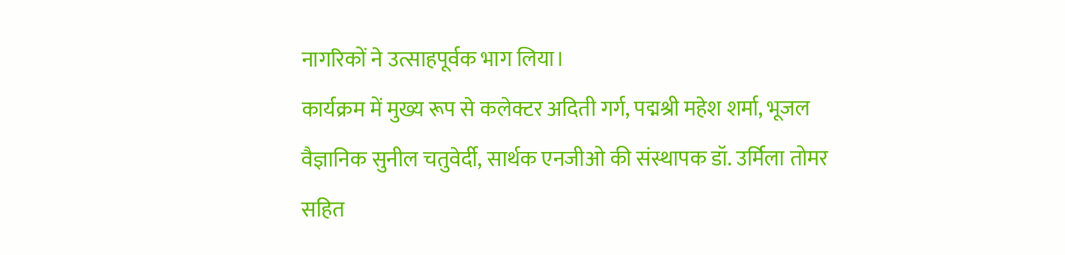नागरिकों ने उत्साहपूर्वक भाग लिया।
कार्यक्रम में मुख्य रूप से कलेक्टर अदिती गर्ग, पद्मश्री महेश शर्मा, भूजल वैज्ञानिक सुनील चतुवेर्दी, सार्थक एनजीओ की संस्थापक डॉ. उर्मिला तोमर सहित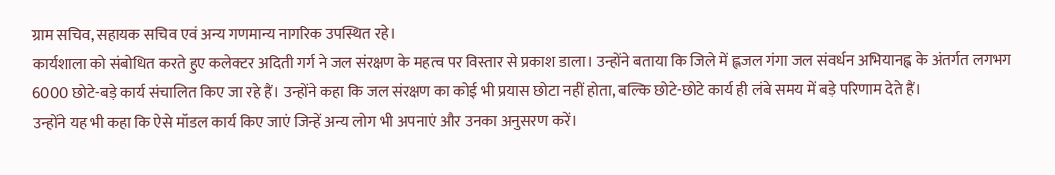ग्राम सचिव, सहायक सचिव एवं अन्य गणमान्य नागरिक उपस्थित रहे।
कार्यशाला को संबोधित करते हुए कलेक्टर अदिती गर्ग ने जल संरक्षण के महत्व पर विस्तार से प्रकाश डाला। उन्होंने बताया कि जिले में ह्लजल गंगा जल संवर्धन अभियानह्व के अंतर्गत लगभग 6000 छोटे-बड़े कार्य संचालित किए जा रहे हैं। उन्होंने कहा कि जल संरक्षण का कोई भी प्रयास छोटा नहीं होता, बल्कि छोटे-छोटे कार्य ही लंबे समय में बड़े परिणाम देते हैं।
उन्होंने यह भी कहा कि ऐसे मॉडल कार्य किए जाएं जिन्हें अन्य लोग भी अपनाएं और उनका अनुसरण करें।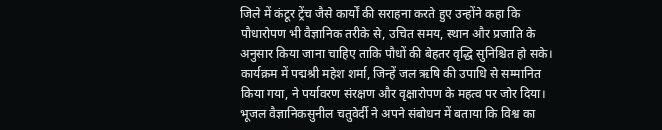जिले में कंटूर ट्रेंच जैसे कार्यों की सराहना करते हुए उन्होंने कहा कि पौधारोपण भी वैज्ञानिक तरीके से, उचित समय, स्थान और प्रजाति के अनुसार किया जाना चाहिए ताकि पौधों की बेहतर वृद्धि सुनिश्चित हो सके।
कार्यक्रम में पद्मश्री महेश शर्मा, जिन्हें जल ऋषि की उपाधि से सम्मानित किया गया, ने पर्यावरण संरक्षण और वृक्षारोपण के महत्व पर जोर दिया। भूजल वैज्ञानिकसुनील चतुवेर्दी ने अपने संबोधन में बताया कि विश्व का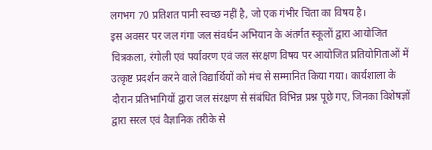लगभग 70 प्रतिशत पानी स्वच्छ नहीं है, जो एक गंभीर चिंता का विषय है।
इस अवसर पर जल गंगा जल संवर्धन अभियान के अंतर्गत स्कूलों द्वारा आयोजित चित्रकला, रंगोली एवं पर्यावरण एवं जल संरक्षण विषय पर आयोजित प्रतियोगिताओं में उत्कृष्ट प्रदर्शन करने वाले विद्यार्थियों को मंच से सम्मानित किया गया। कार्यशाला के दौरान प्रतिभागियों द्वारा जल संरक्षण से संबंधित विभिन्न प्रश्न पूछे गए, जिनका विशेषज्ञों द्वारा सरल एवं वैज्ञानिक तरीके से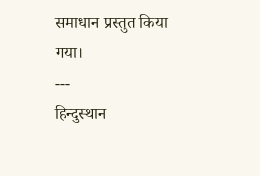समाधान प्रस्तुत किया गया।
---
हिन्दुस्थान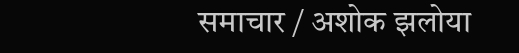समाचार / अशोक झलोया